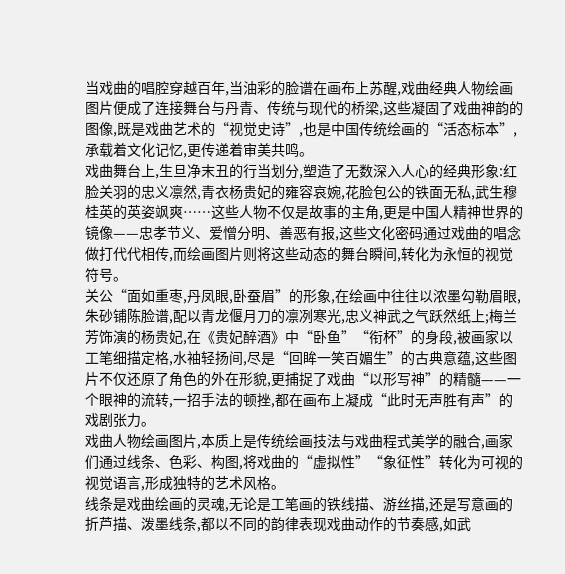当戏曲的唱腔穿越百年,当油彩的脸谱在画布上苏醒,戏曲经典人物绘画图片便成了连接舞台与丹青、传统与现代的桥梁,这些凝固了戏曲神韵的图像,既是戏曲艺术的“视觉史诗”,也是中国传统绘画的“活态标本”,承载着文化记忆,更传递着审美共鸣。
戏曲舞台上,生旦净末丑的行当划分,塑造了无数深入人心的经典形象:红脸关羽的忠义凛然,青衣杨贵妃的雍容哀婉,花脸包公的铁面无私,武生穆桂英的英姿飒爽……这些人物不仅是故事的主角,更是中国人精神世界的镜像——忠孝节义、爱憎分明、善恶有报,这些文化密码通过戏曲的唱念做打代代相传,而绘画图片则将这些动态的舞台瞬间,转化为永恒的视觉符号。
关公“面如重枣,丹凤眼,卧蚕眉”的形象,在绘画中往往以浓墨勾勒眉眼,朱砂铺陈脸谱,配以青龙偃月刀的凛冽寒光,忠义神武之气跃然纸上;梅兰芳饰演的杨贵妃,在《贵妃醉酒》中“卧鱼”“衔杯”的身段,被画家以工笔细描定格,水袖轻扬间,尽是“回眸一笑百媚生”的古典意蕴,这些图片不仅还原了角色的外在形貌,更捕捉了戏曲“以形写神”的精髓——一个眼神的流转,一招手法的顿挫,都在画布上凝成“此时无声胜有声”的戏剧张力。
戏曲人物绘画图片,本质上是传统绘画技法与戏曲程式美学的融合,画家们通过线条、色彩、构图,将戏曲的“虚拟性”“象征性”转化为可视的视觉语言,形成独特的艺术风格。
线条是戏曲绘画的灵魂,无论是工笔画的铁线描、游丝描,还是写意画的折芦描、泼墨线条,都以不同的韵律表现戏曲动作的节奏感,如武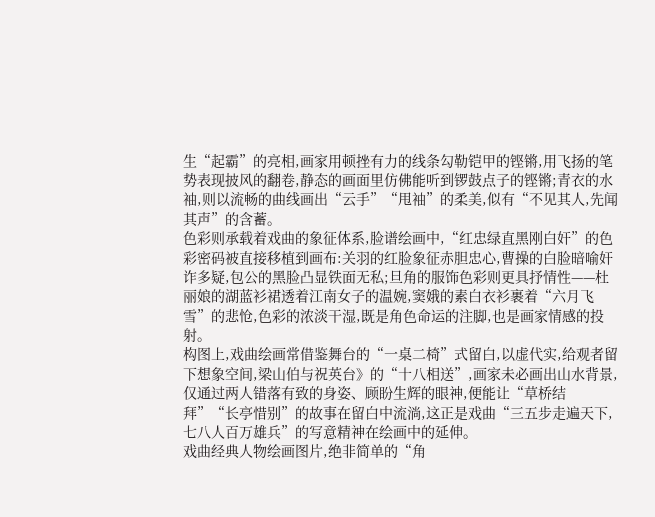生“起霸”的亮相,画家用顿挫有力的线条勾勒铠甲的铿锵,用飞扬的笔势表现披风的翻卷,静态的画面里仿佛能听到锣鼓点子的铿锵;青衣的水袖,则以流畅的曲线画出“云手”“甩袖”的柔美,似有“不见其人,先闻其声”的含蓄。
色彩则承载着戏曲的象征体系,脸谱绘画中,“红忠绿直黑刚白奸”的色彩密码被直接移植到画布:关羽的红脸象征赤胆忠心,曹操的白脸暗喻奸诈多疑,包公的黑脸凸显铁面无私;旦角的服饰色彩则更具抒情性——杜丽娘的湖蓝衫裙透着江南女子的温婉,窦娥的素白衣衫裹着“六月飞雪”的悲怆,色彩的浓淡干湿,既是角色命运的注脚,也是画家情感的投射。
构图上,戏曲绘画常借鉴舞台的“一桌二椅”式留白,以虚代实,给观者留下想象空间,梁山伯与祝英台》的“十八相送”,画家未必画出山水背景,仅通过两人错落有致的身姿、顾盼生辉的眼神,便能让“草桥结拜”“长亭惜别”的故事在留白中流淌,这正是戏曲“三五步走遍天下,七八人百万雄兵”的写意精神在绘画中的延伸。
戏曲经典人物绘画图片,绝非简单的“角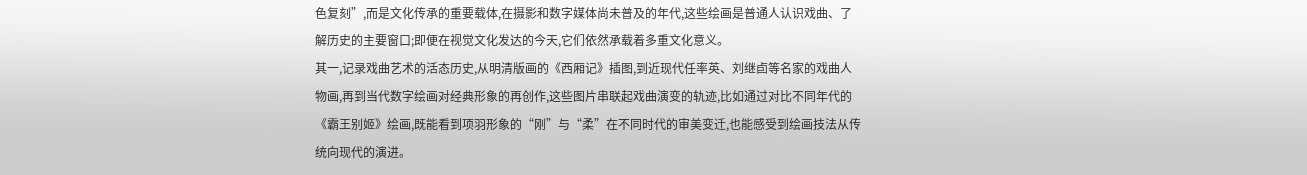色复刻”,而是文化传承的重要载体,在摄影和数字媒体尚未普及的年代,这些绘画是普通人认识戏曲、了解历史的主要窗口;即便在视觉文化发达的今天,它们依然承载着多重文化意义。
其一,记录戏曲艺术的活态历史,从明清版画的《西厢记》插图,到近现代任率英、刘继卣等名家的戏曲人物画,再到当代数字绘画对经典形象的再创作,这些图片串联起戏曲演变的轨迹,比如通过对比不同年代的《霸王别姬》绘画,既能看到项羽形象的“刚”与“柔”在不同时代的审美变迁,也能感受到绘画技法从传统向现代的演进。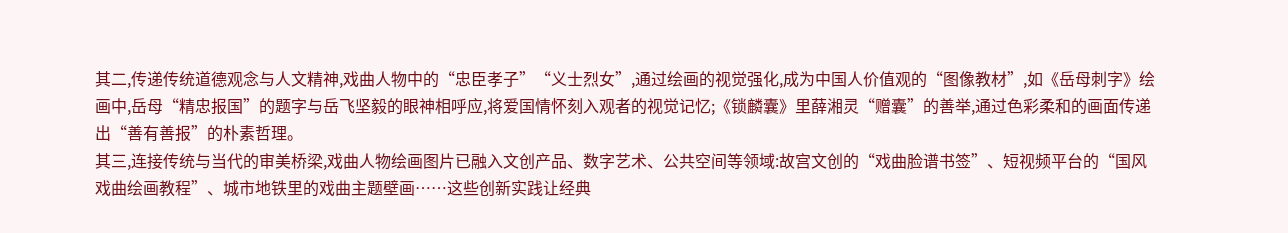其二,传递传统道德观念与人文精神,戏曲人物中的“忠臣孝子”“义士烈女”,通过绘画的视觉强化,成为中国人价值观的“图像教材”,如《岳母刺字》绘画中,岳母“精忠报国”的题字与岳飞坚毅的眼神相呼应,将爱国情怀刻入观者的视觉记忆;《锁麟囊》里薛湘灵“赠囊”的善举,通过色彩柔和的画面传递出“善有善报”的朴素哲理。
其三,连接传统与当代的审美桥梁,戏曲人物绘画图片已融入文创产品、数字艺术、公共空间等领域:故宫文创的“戏曲脸谱书签”、短视频平台的“国风戏曲绘画教程”、城市地铁里的戏曲主题壁画……这些创新实践让经典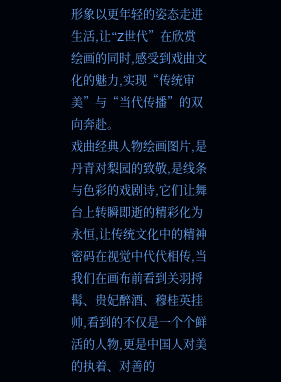形象以更年轻的姿态走进生活,让“Z世代”在欣赏绘画的同时,感受到戏曲文化的魅力,实现“传统审美”与“当代传播”的双向奔赴。
戏曲经典人物绘画图片,是丹青对梨园的致敬,是线条与色彩的戏剧诗,它们让舞台上转瞬即逝的精彩化为永恒,让传统文化中的精神密码在视觉中代代相传,当我们在画布前看到关羽捋髯、贵妃醉酒、穆桂英挂帅,看到的不仅是一个个鲜活的人物,更是中国人对美的执着、对善的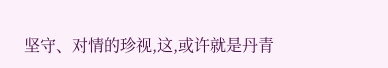坚守、对情的珍视,这,或许就是丹青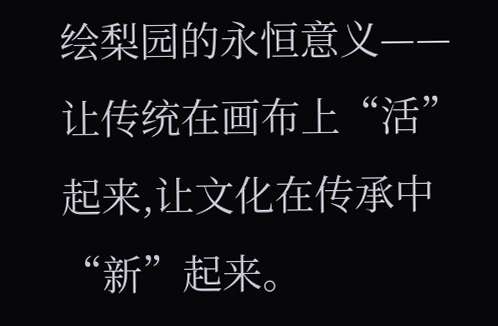绘梨园的永恒意义——让传统在画布上“活”起来,让文化在传承中“新”起来。